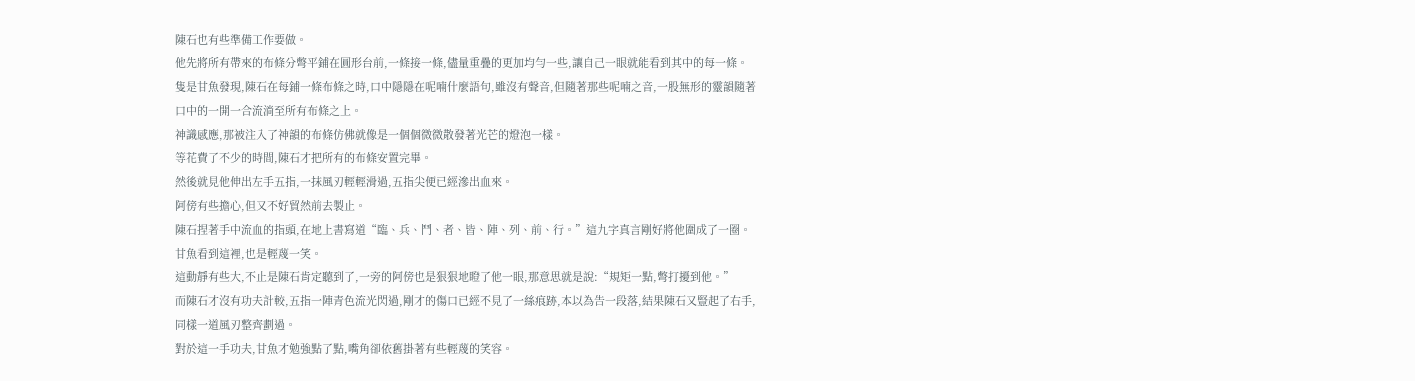陳石也有些準備工作要做。
他先將所有帶來的布條分彆平鋪在圓形台前,一條接一條,儘量重疊的更加均勻一些,讓自己一眼就能看到其中的每一條。
隻是甘魚發現,陳石在每鋪一條布條之時,口中隱隱在呢喃什麼語句,雖沒有聲音,但隨著那些呢喃之音,一股無形的靈韻隨著口中的一開一合流淌至所有布條之上。
神識感應,那被注入了神韻的布條仿佛就像是一個個微微散發著光芒的燈泡一樣。
等花費了不少的時間,陳石才把所有的布條安置完畢。
然後就見他伸出左手五指,一抹風刃輕輕滑過,五指尖便已經滲出血來。
阿傍有些擔心,但又不好貿然前去製止。
陳石捏著手中流血的指頭,在地上書寫道“臨、兵、鬥、者、皆、陣、列、前、行。”這九字真言剛好將他圍成了一圈。
甘魚看到這裡,也是輕蔑一笑。
這動靜有些大,不止是陳石肯定聽到了,一旁的阿傍也是狠狠地瞪了他一眼,那意思就是說:“規矩一點,彆打擾到他。”
而陳石才沒有功夫計較,五指一陣青色流光閃過,剛才的傷口已經不見了一絲痕跡,本以為告一段落,結果陳石又豎起了右手,同樣一道風刃整齊劃過。
對於這一手功夫,甘魚才勉強點了點,嘴角卻依舊掛著有些輕蔑的笑容。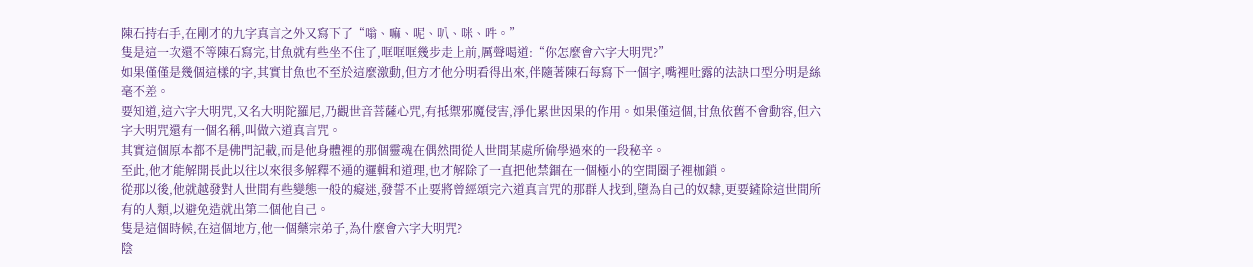陳石持右手,在剛才的九字真言之外又寫下了“嗡、嘛、呢、叭、咪、吽。”
隻是這一次還不等陳石寫完,甘魚就有些坐不住了,哐哐哐幾步走上前,厲聲喝道:“你怎麼會六字大明咒?”
如果僅僅是幾個這樣的字,其實甘魚也不至於這麼激動,但方才他分明看得出來,伴隨著陳石每寫下一個字,嘴裡吐露的法訣口型分明是絲毫不差。
要知道,這六字大明咒,又名大明陀羅尼,乃觀世音菩薩心咒,有抵禦邪魔侵害,淨化累世因果的作用。如果僅這個,甘魚依舊不會動容,但六字大明咒還有一個名稱,叫做六道真言咒。
其實這個原本都不是佛門記載,而是他身體裡的那個靈魂在偶然間從人世間某處所偷學過來的一段秘辛。
至此,他才能解開長此以往以來很多解釋不通的邏輯和道理,也才解除了一直把他禁錮在一個極小的空間圈子裡枷鎖。
從那以後,他就越發對人世間有些變態一般的癡迷,發誓不止要將曾經頌完六道真言咒的那群人找到,墮為自己的奴隸,更要鏟除這世間所有的人類,以避免造就出第二個他自己。
隻是這個時候,在這個地方,他一個藥宗弟子,為什麼會六字大明咒?
陰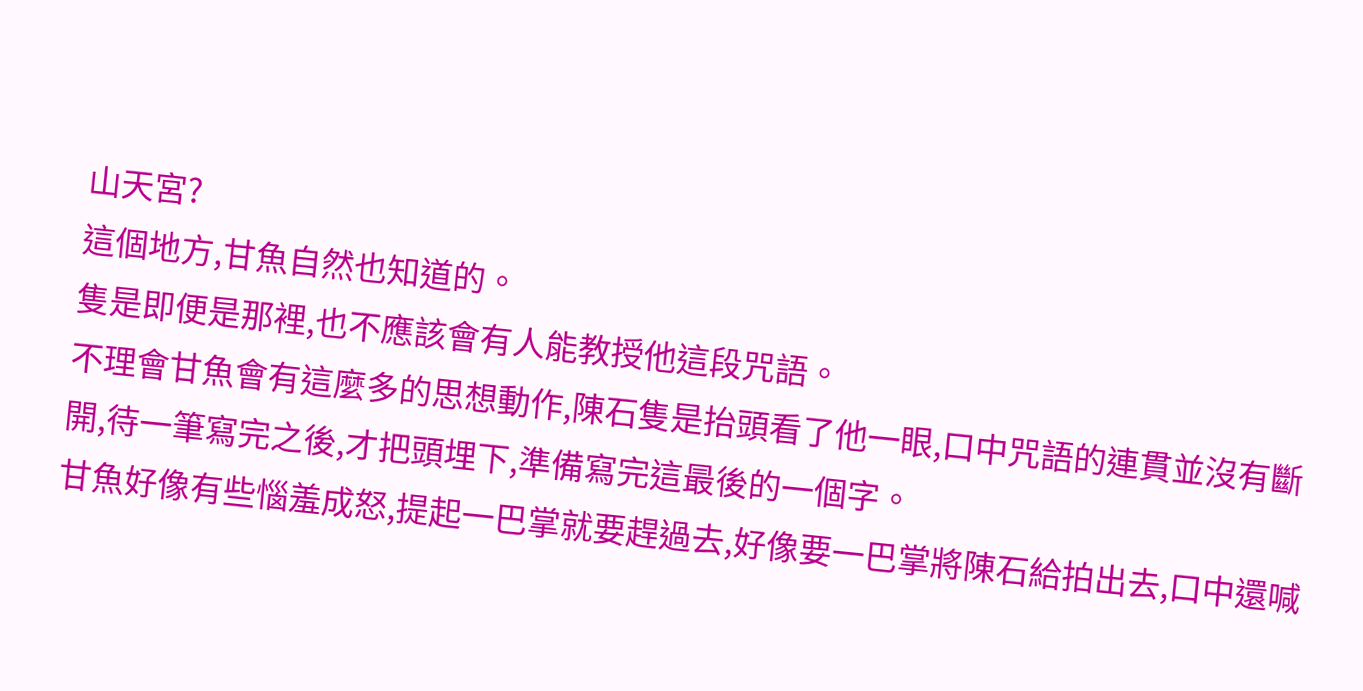山天宮?
這個地方,甘魚自然也知道的。
隻是即便是那裡,也不應該會有人能教授他這段咒語。
不理會甘魚會有這麼多的思想動作,陳石隻是抬頭看了他一眼,口中咒語的連貫並沒有斷開,待一筆寫完之後,才把頭埋下,準備寫完這最後的一個字。
甘魚好像有些惱羞成怒,提起一巴掌就要趕過去,好像要一巴掌將陳石給拍出去,口中還喊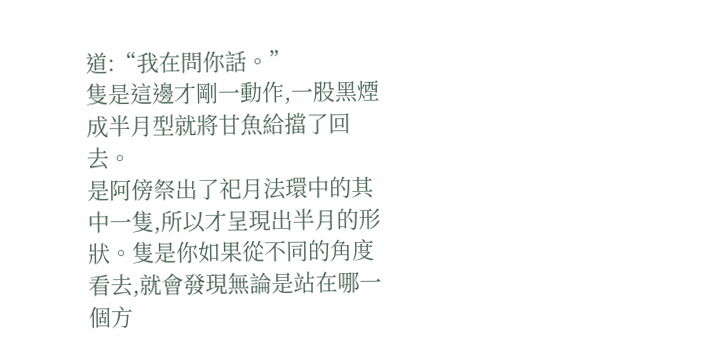道:“我在問你話。”
隻是這邊才剛一動作,一股黑煙成半月型就將甘魚給擋了回去。
是阿傍祭出了祀月法環中的其中一隻,所以才呈現出半月的形狀。隻是你如果從不同的角度看去,就會發現無論是站在哪一個方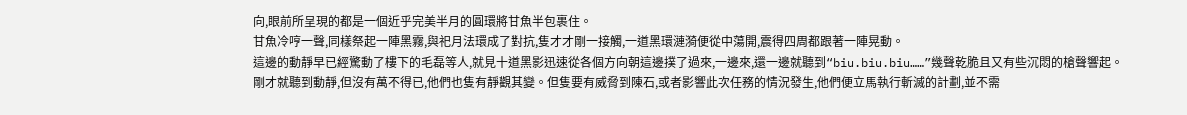向,眼前所呈現的都是一個近乎完美半月的圓環將甘魚半包裹住。
甘魚冷哼一聲,同樣祭起一陣黑霧,與祀月法環成了對抗,隻才才剛一接觸,一道黑環漣漪便從中蕩開,震得四周都跟著一陣晃動。
這邊的動靜早已經驚動了樓下的毛磊等人,就見十道黑影迅速從各個方向朝這邊撲了過來,一邊來,還一邊就聽到“biu.biu.biu……”幾聲乾脆且又有些沉悶的槍聲響起。
剛才就聽到動靜,但沒有萬不得已,他們也隻有靜觀其變。但隻要有威脅到陳石,或者影響此次任務的情況發生,他們便立馬執行斬滅的計劃,並不需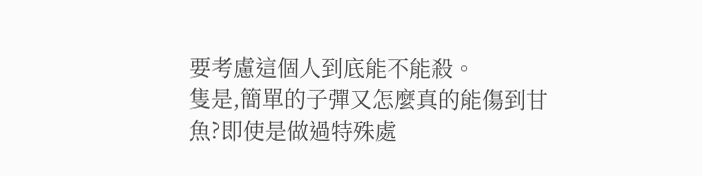要考慮這個人到底能不能殺。
隻是,簡單的子彈又怎麼真的能傷到甘魚?即使是做過特殊處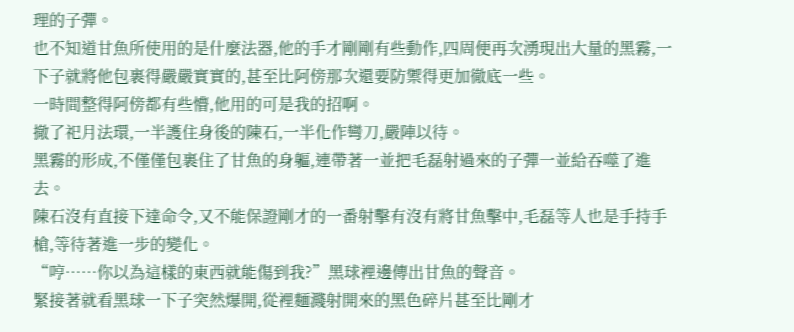理的子彈。
也不知道甘魚所使用的是什麼法器,他的手才剛剛有些動作,四周便再次湧現出大量的黑霧,一下子就將他包裹得嚴嚴實實的,甚至比阿傍那次還要防禦得更加徹底一些。
一時間整得阿傍都有些懵,他用的可是我的招啊。
撤了祀月法環,一半護住身後的陳石,一半化作彎刀,嚴陣以待。
黑霧的形成,不僅僅包裹住了甘魚的身軀,連帶著一並把毛磊射過來的子彈一並給吞噬了進去。
陳石沒有直接下達命令,又不能保證剛才的一番射擊有沒有將甘魚擊中,毛磊等人也是手持手槍,等待著進一步的變化。
“哼……你以為這樣的東西就能傷到我?”黑球裡邊傳出甘魚的聲音。
緊接著就看黑球一下子突然爆開,從裡麵濺射開來的黑色碎片甚至比剛才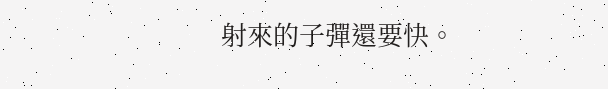射來的子彈還要快。